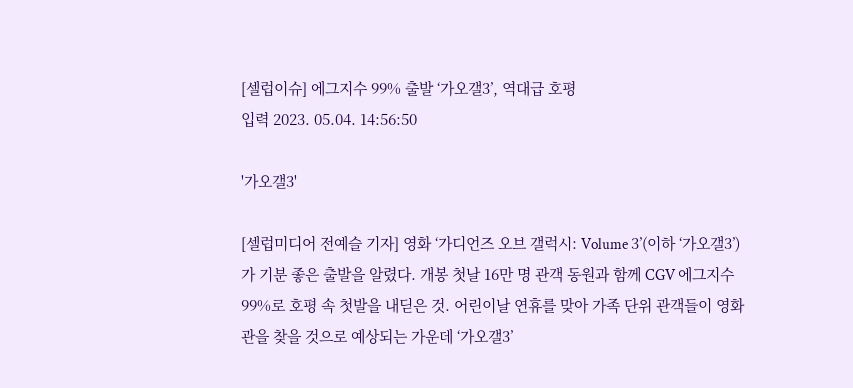[셀럽이슈] 에그지수 99% 출발 ‘가오갤3’, 역대급 호평
입력 2023. 05.04. 14:56:50

'가오갤3'

[셀럽미디어 전예슬 기자] 영화 ‘가디언즈 오브 갤럭시: Volume 3’(이하 ‘가오갤3’)가 기분 좋은 출발을 알렸다. 개봉 첫날 16만 명 관객 동원과 함께 CGV 에그지수 99%로 호평 속 첫발을 내딛은 것. 어린이날 연휴를 맞아 가족 단위 관객들이 영화관을 찾을 것으로 예상되는 가운데 ‘가오갤3’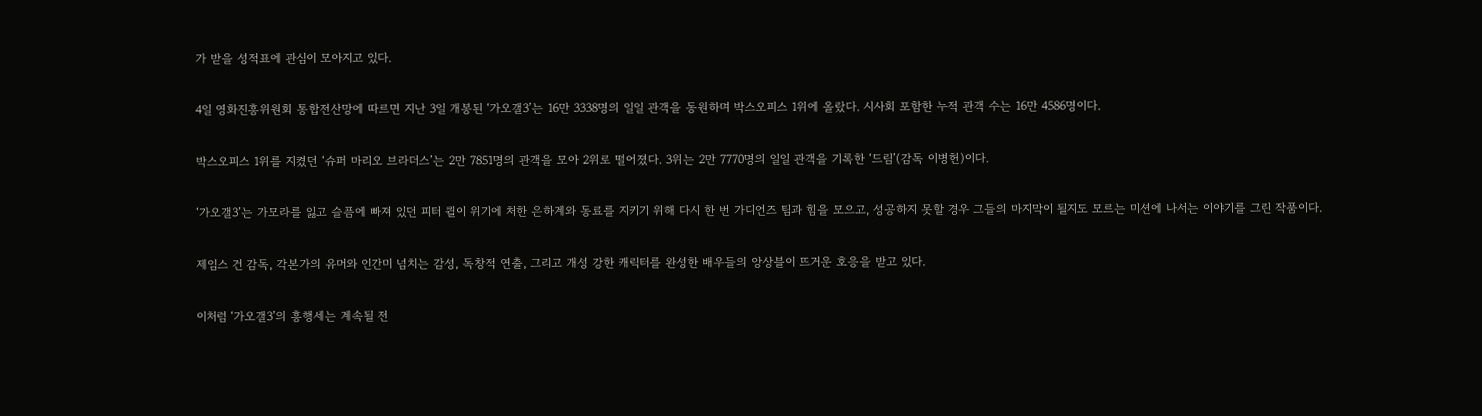가 받을 성적표에 관심이 모아지고 있다.

4일 영화진흥위원회 통합전산망에 따르면 지난 3일 개봉된 ‘가오갤3’는 16만 3338명의 일일 관객을 동원하며 박스오피스 1위에 올랐다. 시사회 포함한 누적 관객 수는 16만 4586명이다.

박스오피스 1위를 지켰던 ‘슈퍼 마리오 브라더스’는 2만 7851명의 관객을 모아 2위로 떨어졌다. 3위는 2만 7770명의 일일 관객을 기록한 ‘드림’(감독 이병헌)이다.

‘가오갤3’는 가모라를 잃고 슬픔에 빠져 있던 피터 퀼이 위기에 처한 은하계와 동료를 지키기 위해 다시 한 번 가디언즈 팀과 힘을 모으고, 성공하지 못할 경우 그들의 마지막이 될지도 모르는 미션에 나서는 이야기를 그린 작품이다.

제임스 건 감독, 각본가의 유머와 인간미 넘치는 감성, 독창적 연출, 그리고 개성 강한 캐릭터를 완성한 배우들의 앙상블이 뜨거운 호응을 받고 있다.

이처럼 ‘가오갤3’의 흥행세는 계속될 전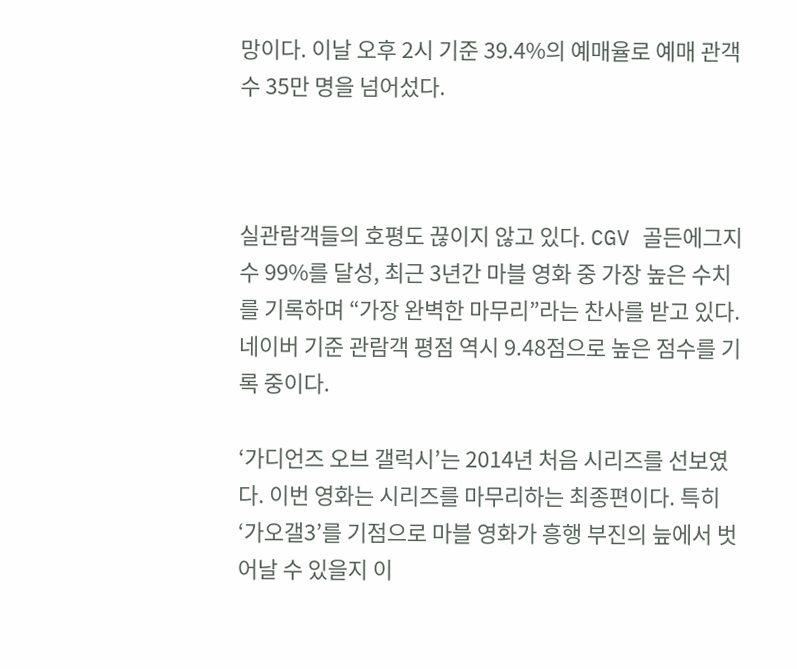망이다. 이날 오후 2시 기준 39.4%의 예매율로 예매 관객 수 35만 명을 넘어섰다.



실관람객들의 호평도 끊이지 않고 있다. CGV 골든에그지수 99%를 달성, 최근 3년간 마블 영화 중 가장 높은 수치를 기록하며 “가장 완벽한 마무리”라는 찬사를 받고 있다. 네이버 기준 관람객 평점 역시 9.48점으로 높은 점수를 기록 중이다.

‘가디언즈 오브 갤럭시’는 2014년 처음 시리즈를 선보였다. 이번 영화는 시리즈를 마무리하는 최종편이다. 특히 ‘가오갤3’를 기점으로 마블 영화가 흥행 부진의 늪에서 벗어날 수 있을지 이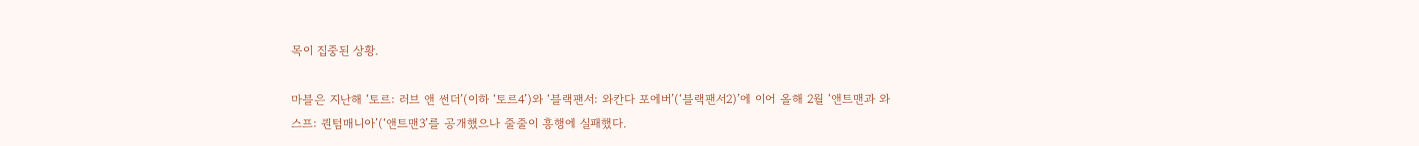목이 집중된 상황.

마블은 지난해 ‘토르: 러브 앤 썬더’(이하 ‘토르4’)와 ‘블랙팬서: 와칸다 포에버’(‘블랙팬서2)’에 이어 올해 2월 ‘앤트맨과 와스프: 퀀텀매니아’(‘앤트맨3’를 공개했으나 줄줄이 흥행에 실패했다.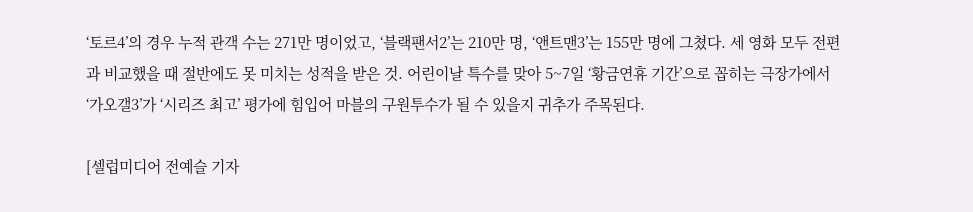‘토르4’의 경우 누적 관객 수는 271만 명이었고, ‘블랙팬서2’는 210만 명, ‘앤트맨3’는 155만 명에 그쳤다. 세 영화 모두 전편과 비교했을 때 절반에도 못 미치는 성적을 받은 것. 어린이날 특수를 맞아 5~7일 ‘황금연휴 기간’으로 꼽히는 극장가에서 ‘가오갤3’가 ‘시리즈 최고’ 평가에 힘입어 마블의 구원투수가 될 수 있을지 귀추가 주목된다.

[셀럽미디어 전예슬 기자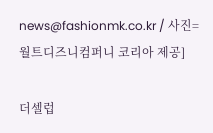news@fashionmk.co.kr / 사진=월트디즈니컴퍼니 코리아 제공]

더셀럽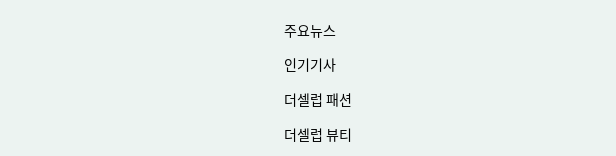주요뉴스

인기기사

더셀럽 패션

더셀럽 뷰티